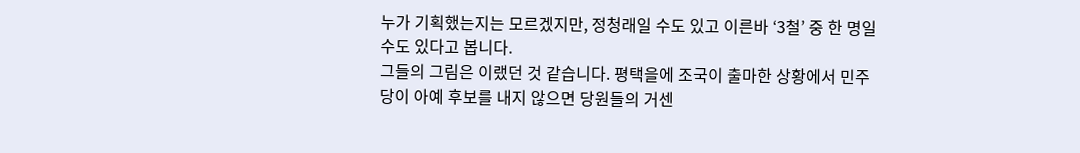누가 기획했는지는 모르겠지만, 정청래일 수도 있고 이른바 ‘3철’ 중 한 명일 수도 있다고 봅니다.
그들의 그림은 이랬던 것 같습니다. 평택을에 조국이 출마한 상황에서 민주당이 아예 후보를 내지 않으면 당원들의 거센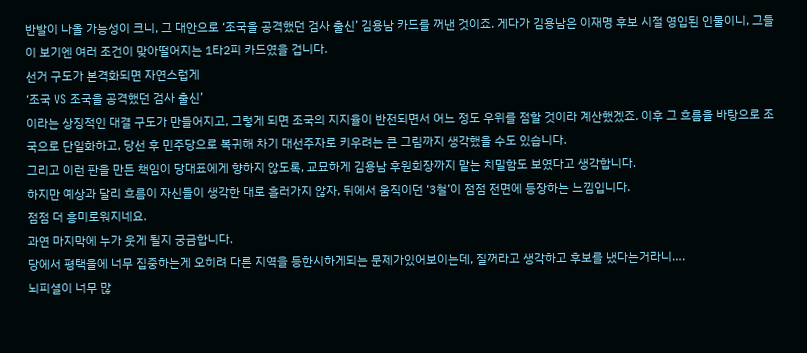반발이 나올 가능성이 크니, 그 대안으로 ‘조국을 공격했던 검사 출신’ 김용남 카드를 꺼낸 것이죠. 게다가 김용남은 이재명 후보 시절 영입된 인물이니, 그들이 보기엔 여러 조건이 맞아떨어지는 1타2피 카드였을 겁니다.
선거 구도가 본격화되면 자연스럽게
‘조국 VS 조국을 공격했던 검사 출신’
이라는 상징적인 대결 구도가 만들어지고, 그렇게 되면 조국의 지지율이 반전되면서 어느 정도 우위를 점할 것이라 계산했겠죠. 이후 그 흐름을 바탕으로 조국으로 단일화하고, 당선 후 민주당으로 복귀해 차기 대선주자로 키우려는 큰 그림까지 생각했을 수도 있습니다.
그리고 이런 판을 만든 책임이 당대표에게 향하지 않도록, 교묘하게 김용남 후원회장까지 맡는 치밀함도 보였다고 생각합니다.
하지만 예상과 달리 흐름이 자신들이 생각한 대로 흘러가지 않자, 뒤에서 움직이던 ‘3철’이 점점 전면에 등장하는 느낌입니다.
점점 더 흥미로워지네요.
과연 마지막에 누가 웃게 될지 궁금합니다.
당에서 평택을에 너무 집중하는게 오히려 다른 지역을 등한시하게되는 문제가있어보이는데, 질꺼라고 생각하고 후보를 냈다는거라니….
뇌피셜이 너무 많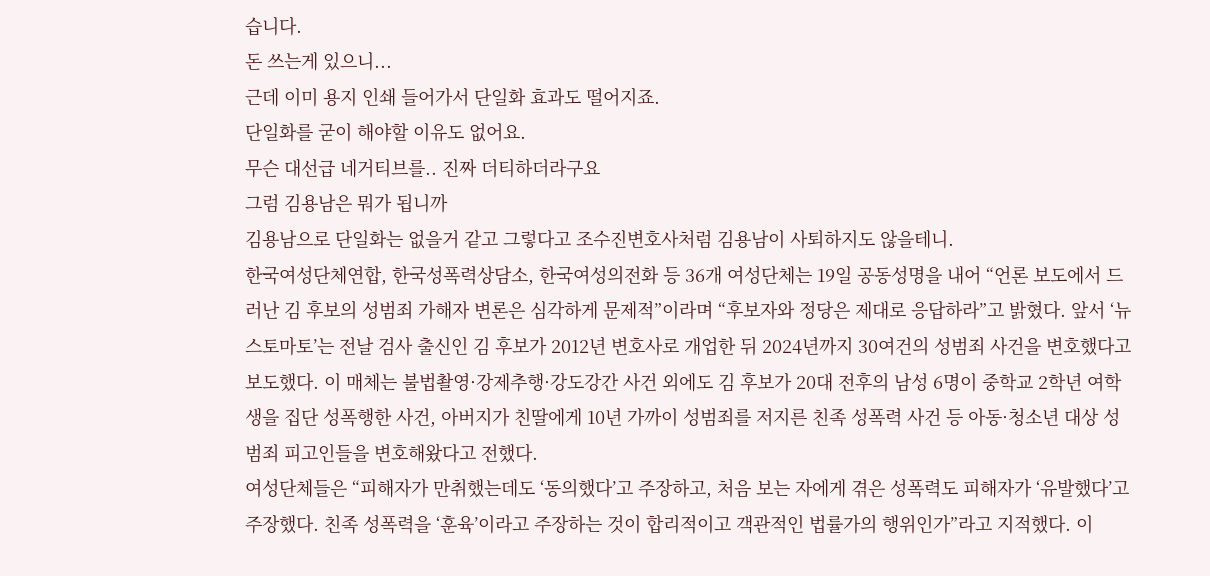습니다.
돈 쓰는게 있으니...
근데 이미 용지 인쇄 들어가서 단일화 효과도 떨어지죠.
단일화를 굳이 해야할 이유도 없어요.
무슨 대선급 네거티브를.. 진짜 더티하더라구요
그럼 김용남은 뭐가 됩니까
김용남으로 단일화는 없을거 같고 그렇다고 조수진변호사처럼 김용남이 사퇴하지도 않을테니.
한국여성단체연합, 한국성폭력상담소, 한국여성의전화 등 36개 여성단체는 19일 공동성명을 내어 “언론 보도에서 드러난 김 후보의 성범죄 가해자 변론은 심각하게 문제적”이라며 “후보자와 정당은 제대로 응답하라”고 밝혔다. 앞서 ‘뉴스토마토’는 전날 검사 출신인 김 후보가 2012년 변호사로 개업한 뒤 2024년까지 30여건의 성범죄 사건을 변호했다고 보도했다. 이 매체는 불법촬영·강제추행·강도강간 사건 외에도 김 후보가 20대 전후의 남성 6명이 중학교 2학년 여학생을 집단 성폭행한 사건, 아버지가 친딸에게 10년 가까이 성범죄를 저지른 친족 성폭력 사건 등 아동·청소년 대상 성범죄 피고인들을 변호해왔다고 전했다.
여성단체들은 “피해자가 만취했는데도 ‘동의했다’고 주장하고, 처음 보는 자에게 겪은 성폭력도 피해자가 ‘유발했다’고 주장했다. 친족 성폭력을 ‘훈육’이라고 주장하는 것이 합리적이고 객관적인 법률가의 행위인가”라고 지적했다. 이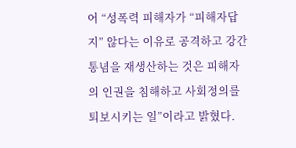어 “성폭력 피해자가 “피해자답지” 않다는 이유로 공격하고 강간 통념을 재생산하는 것은 피해자의 인권을 침해하고 사회정의를 퇴보시키는 일”이라고 밝혔다.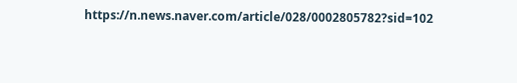https://n.news.naver.com/article/028/0002805782?sid=102